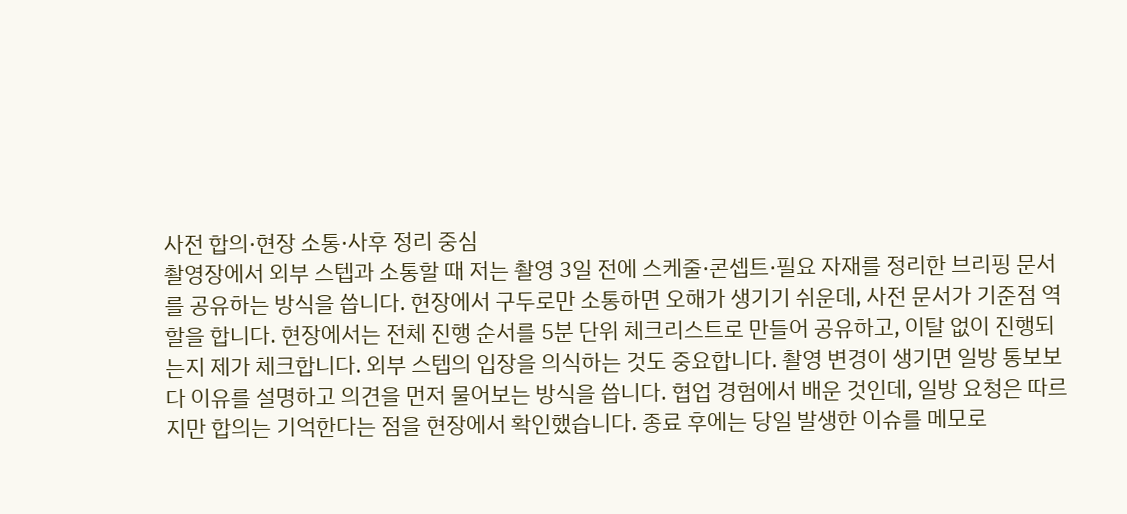사전 합의·현장 소통·사후 정리 중심
촬영장에서 외부 스텝과 소통할 때 저는 촬영 3일 전에 스케줄·콘셉트·필요 자재를 정리한 브리핑 문서를 공유하는 방식을 씁니다. 현장에서 구두로만 소통하면 오해가 생기기 쉬운데, 사전 문서가 기준점 역할을 합니다. 현장에서는 전체 진행 순서를 5분 단위 체크리스트로 만들어 공유하고, 이탈 없이 진행되는지 제가 체크합니다. 외부 스텝의 입장을 의식하는 것도 중요합니다. 촬영 변경이 생기면 일방 통보보다 이유를 설명하고 의견을 먼저 물어보는 방식을 씁니다. 협업 경험에서 배운 것인데, 일방 요청은 따르지만 합의는 기억한다는 점을 현장에서 확인했습니다. 종료 후에는 당일 발생한 이슈를 메모로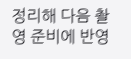정리해 다음 촬영 준비에 반영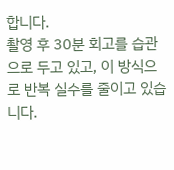합니다.
촬영 후 30분 회고를 습관으로 두고 있고, 이 방식으로 반복 실수를 줄이고 있습니다.